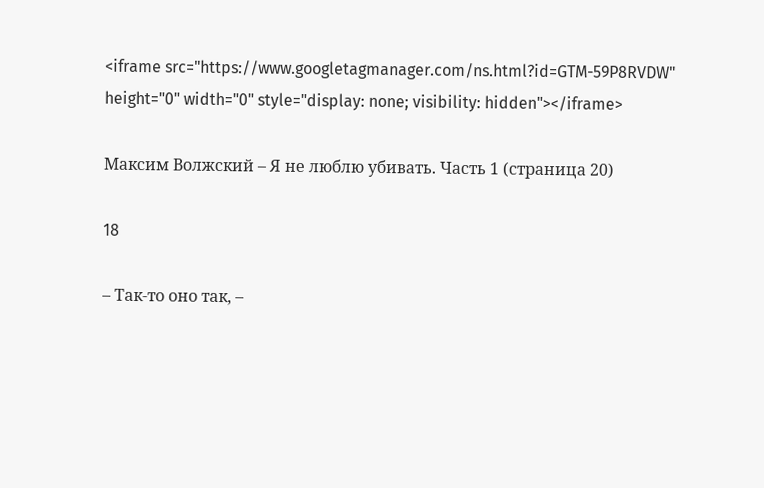<iframe src="https://www.googletagmanager.com/ns.html?id=GTM-59P8RVDW" height="0" width="0" style="display: none; visibility: hidden"></iframe>

Максим Волжский – Я не люблю убивать. Часть 1 (страница 20)

18

– Так-то оно так, –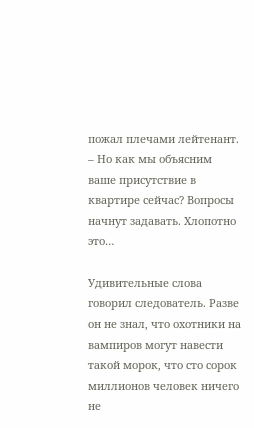пожал плечами лейтенант. – Но как мы объясним ваше присутствие в квартире сейчас? Вопросы начнут задавать. Хлопотно это…

Удивительные слова говорил следователь. Разве он не знал, что охотники на вампиров могут навести такой морок, что сто сорок миллионов человек ничего не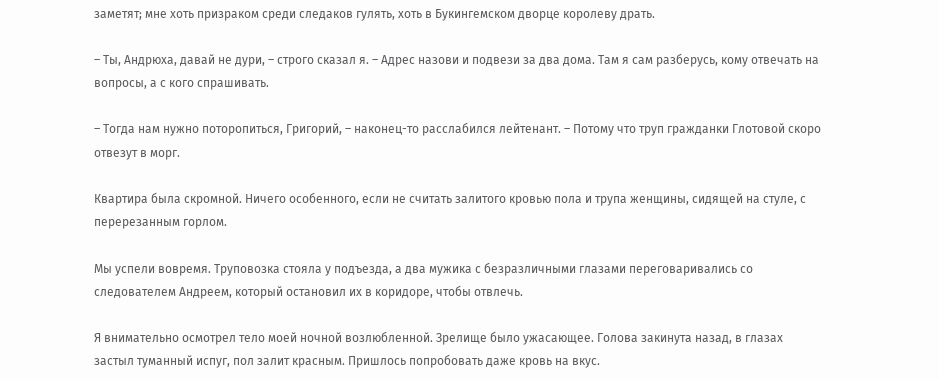заметят; мне хоть призраком среди следаков гулять, хоть в Букингемском дворце королеву драть.

– Ты, Андрюха, давай не дури, – строго сказал я. – Адрес назови и подвези за два дома. Там я сам разберусь, кому отвечать на вопросы, а с кого спрашивать.

– Тогда нам нужно поторопиться, Григорий, – наконец-то расслабился лейтенант. – Потому что труп гражданки Глотовой скоро отвезут в морг.

Квартира была скромной. Ничего особенного, если не считать залитого кровью пола и трупа женщины, сидящей на стуле, с перерезанным горлом.

Мы успели вовремя. Труповозка стояла у подъезда, а два мужика с безразличными глазами переговаривались со следователем Андреем, который остановил их в коридоре, чтобы отвлечь.

Я внимательно осмотрел тело моей ночной возлюбленной. Зрелище было ужасающее. Голова закинута назад, в глазах застыл туманный испуг, пол залит красным. Пришлось попробовать даже кровь на вкус.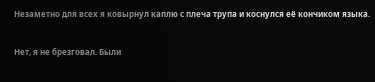Незаметно для всех я ковырнул каплю с плеча трупа и коснулся её кончиком языка.

Нет, я не брезговал. Были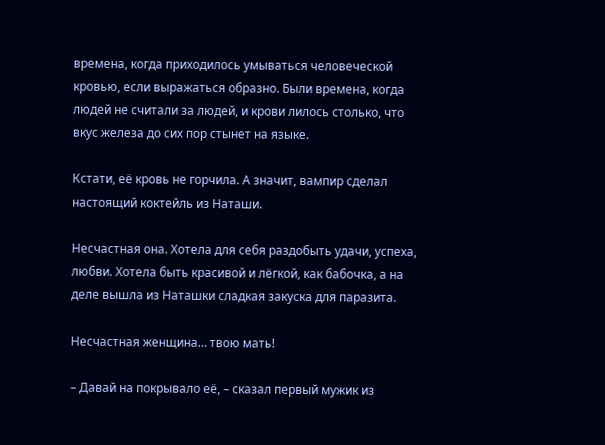времена, когда приходилось умываться человеческой кровью, если выражаться образно. Были времена, когда людей не считали за людей, и крови лилось столько, что вкус железа до сих пор стынет на языке.

Кстати, её кровь не горчила. А значит, вампир сделал настоящий коктейль из Наташи.

Несчастная она. Хотела для себя раздобыть удачи, успеха, любви. Хотела быть красивой и лёгкой, как бабочка, а на деле вышла из Наташки сладкая закуска для паразита.

Несчастная женщина… твою мать!

– Давай на покрывало её, – сказал первый мужик из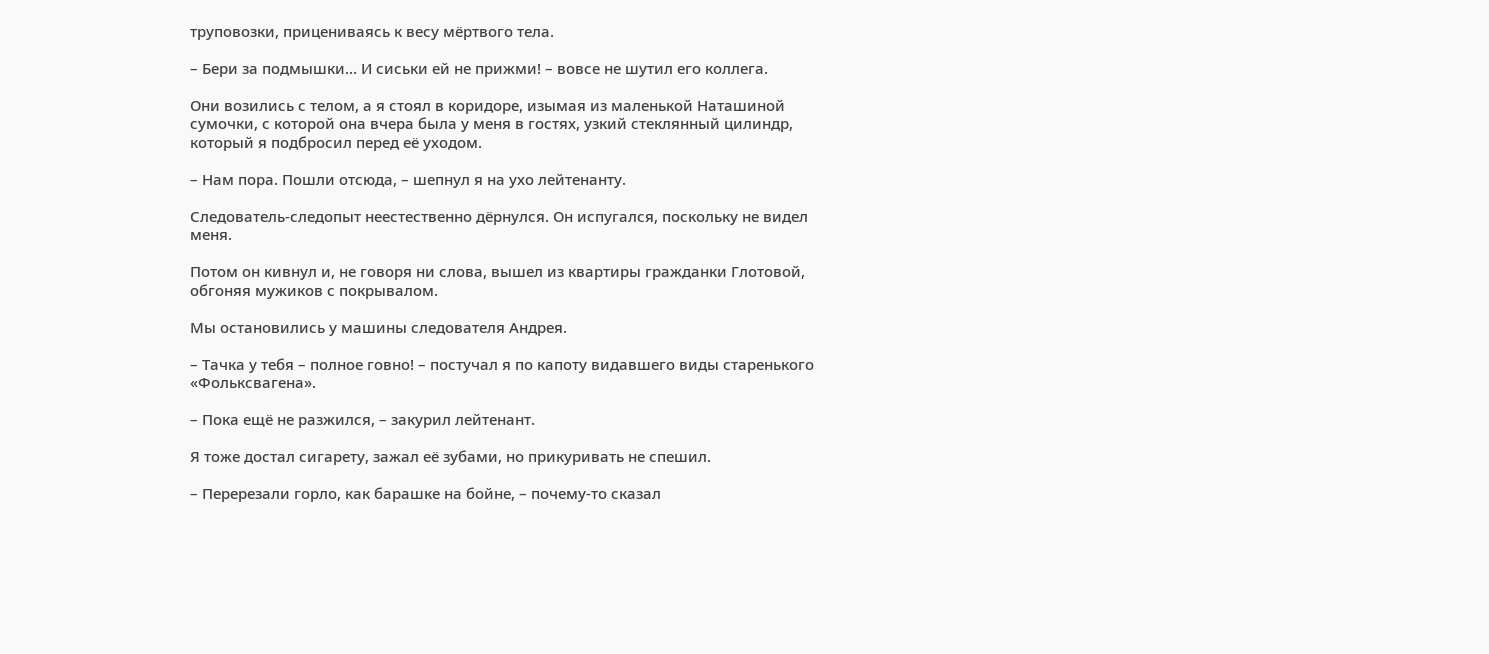труповозки, прицениваясь к весу мёртвого тела.

– Бери за подмышки… И сиськи ей не прижми! – вовсе не шутил его коллега.

Они возились с телом, а я стоял в коридоре, изымая из маленькой Наташиной сумочки, с которой она вчера была у меня в гостях, узкий стеклянный цилиндр, который я подбросил перед её уходом.

– Нам пора. Пошли отсюда, – шепнул я на ухо лейтенанту.

Следователь-следопыт неестественно дёрнулся. Он испугался, поскольку не видел меня.

Потом он кивнул и, не говоря ни слова, вышел из квартиры гражданки Глотовой, обгоняя мужиков с покрывалом.

Мы остановились у машины следователя Андрея.

– Тачка у тебя – полное говно! – постучал я по капоту видавшего виды старенького «Фольксвагена».

– Пока ещё не разжился, – закурил лейтенант.

Я тоже достал сигарету, зажал её зубами, но прикуривать не спешил.

– Перерезали горло, как барашке на бойне, – почему-то сказал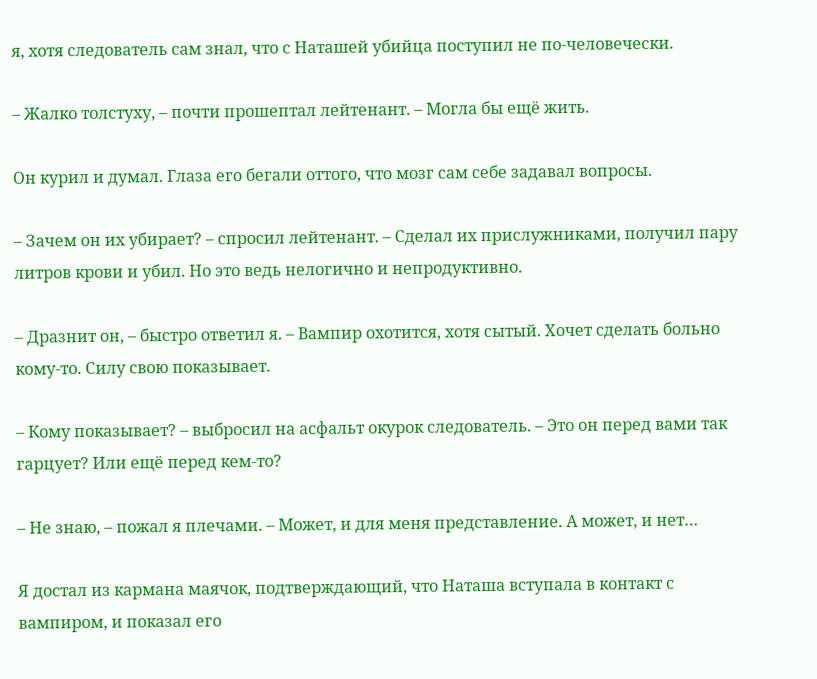я, хотя следователь сам знал, что с Наташей убийца поступил не по-человечески.

– Жалко толстуху, – почти прошептал лейтенант. – Могла бы ещё жить.

Он курил и думал. Глаза его бегали оттого, что мозг сам себе задавал вопросы.

– Зачем он их убирает? – спросил лейтенант. – Сделал их прислужниками, получил пару литров крови и убил. Но это ведь нелогично и непродуктивно.

– Дразнит он, – быстро ответил я. – Вампир охотится, хотя сытый. Хочет сделать больно кому-то. Силу свою показывает.

– Кому показывает? – выбросил на асфальт окурок следователь. – Это он перед вами так гарцует? Или ещё перед кем-то?

– Не знаю, – пожал я плечами. – Может, и для меня представление. А может, и нет…

Я достал из кармана маячок, подтверждающий, что Наташа вступала в контакт с вампиром, и показал его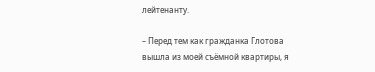лейтенанту.

– Перед тем как гражданка Глотова вышла из моей съёмной квартиры, я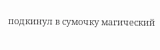подкинул в сумочку магический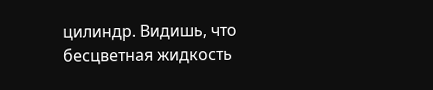цилиндр. Видишь, что бесцветная жидкость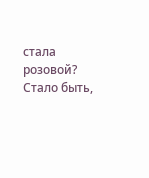стала розовой? Стало быть,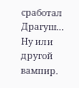сработал Драгуш… Ну или другой вампир.